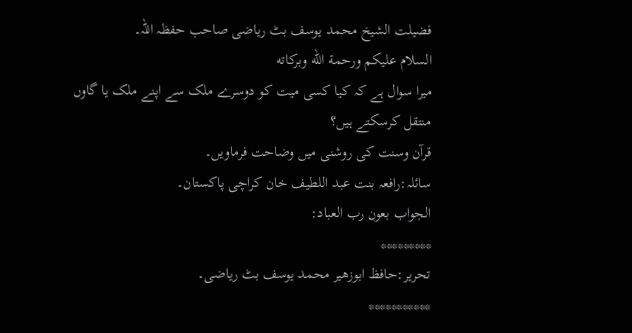فضیلت الشیخ محمد یوسف بٹ ریاضی صاحب حفظہ اللہ۔
السلام علیکم ورحمة الله وبركاته
میرا سوال ہے کہ کیا کسی میت کو دوسرے ملک سے اپنے ملک یا گاوں منتقل کرسکتے ہیں؟
قرآن وسنت کی روشنی میں وضاحت فرماویں۔
سائلہ:رافعہ بنت عبد اللطیف خان کراچی پاکستان۔
الجواب بعون رب العباد:
*********
تحریر:حافظ ابوزھیر محمد یوسف بٹ ریاضی۔
***********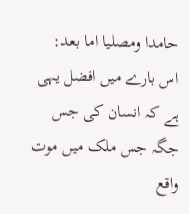حامدا ومصلیا اما بعد:
اس بارے میں افضل یہی ہے کہ انسان کی جس جگہ جس ملک میں موت واقع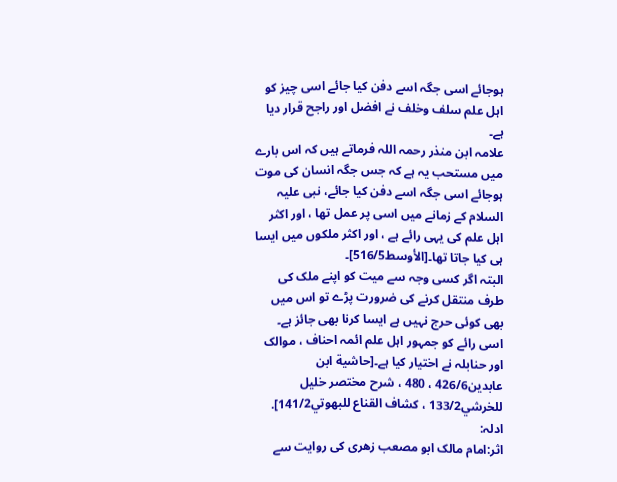ہوجائے اسی جگہ اسے دفن کیا جائے اسی چیز کو اہل علم سلف وخلف نے افضل اور راجح قرار دیا ہے۔
علامہ ابن منذر رحمہ اللہ فرماتے ہیں کہ اس بارے میں مستحب یہ ہے کہ جس جگہ انسان کی موت ہوجائے اسی جگہ اسے دفن کیا جائے، نبی علیہ السلام کے زمانے میں اسی پر عمل تھا ، اور اکثر اہل علم کی یہی رائے ہے ، اور اکثر ملکوں میں ایسا ہی کیا جاتا تھا۔[الأوسط516/5]۔
البتہ اگر کسی وجہ سے میت کو اپنے ملک کی طرف منتقل کرنے کی ضرورت پڑے تو اس میں بھی کوئی حرج نہیں ہے ایسا کرنا بھی جائز ہے۔
اسی رائے کو جمہور اہل علم ائمہ احناف ، موالک اور حنابلہ نے اختیار کیا ہے۔[حاشية ابن عابدين426/6 ، 480 ، شرح مختصر خليل للخرشي133/2 ، كشاف القناع للبهوتي141/2].
ادلہ:
اثر:امام مالک ابو مصعب زھری کی روایت سے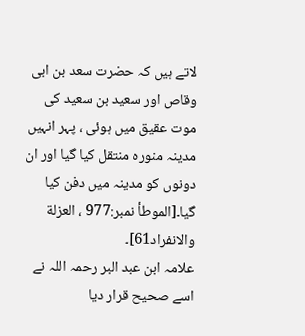لاتے ہیں کہ حضرت سعد بن ابی وقاص اور سعید بن سعید کی موت عقیق میں ہوئی ، پہر انہیں مدینہ منورہ منتقل کیا گیا اور ان دونوں کو مدینہ میں دفن کیا گیا۔[الموطأ نمبر:977 ، العزلة والانفراد61]۔
علامہ ابن عبد البر رحمہ اللہ نے اسے صحیح قرار دیا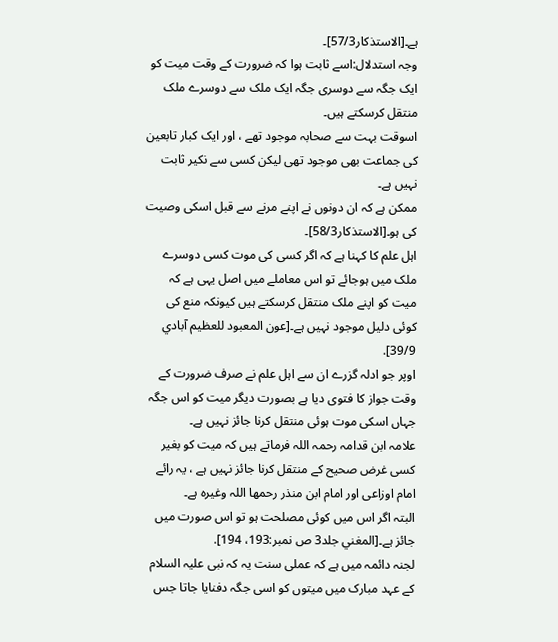ہے۔[الاستذكار57/3]۔
وجہ استدلال:اسے ثابت ہوا کہ ضرورت کے وقت میت کو ایک جگہ سے دوسری جگہ ایک ملک سے دوسرے ملک منتقل کرسکتے ہیں۔
اسوقت بہت سے صحابہ موجود تھے ، اور ایک کبار تابعین کی جماعت بھی موجود تھی لیکن کسی سے نکیر ثابت نہیں ہے۔
ممکن ہے کہ ان دونوں نے اپنے مرنے سے قبل اسکی وصیت کی ہو۔[الاستذكار58/3]۔
اہل علم کا کہنا ہے کہ اگر کسی کی موت کسی دوسرے ملک میں ہوجائے تو اس معاملے میں اصل یہی ہے کہ میت کو اپنے ملک منتقل کرسکتے ہیں کیونکہ منع کی کوئی دلیل موجود نہیں ہے۔[عون المعبود للعظيم آبادي 39/9].
اوپر جو ادلہ گزرے ان سے اہل علم نے صرف ضرورت کے وقت جواز کا فتوی دیا ہے بصورت دیگر میت کو اس جگہ جہاں اسکی موت ہوئی منتقل کرنا جائز نہیں ہے۔
علامہ ابن قدامہ رحمہ اللہ فرماتے ہیں کہ میت کو بغیر کسی غرض صحیح کے منتقل کرنا جائز نہیں ہے ، یہ رائے امام اوزاعی اور امام ابن منذر رحمھا اللہ وغیرہ ہے۔
البتہ اگر اس میں کوئی مصلحت ہو تو اس صورت میں جائز ہے۔[المغني جلد3 ص نمبر:193، 194].
لجنہ دائمہ میں ہے کہ عملی سنت یہ کہ نبی علیہ السلام کے عہد مبارک میں میتوں کو اسی جگہ دفنایا جاتا جس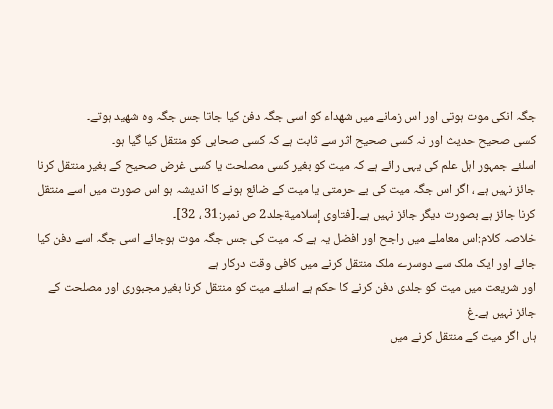جگہ انکی موت ہوتی اور اس زمانے میں شھداء کو اسی جگہ دفن کیا جاتا جس جگہ وہ شھید ہوتے۔
کسی صحیح حدیث اور نہ کسی صحیح اثر سے ثابت ہے کہ کسی صحابی کو منتقل کیا گیا ہو۔
اسلئے جمہور اہل علم کی یہی رائے ہے کہ میت کو بغیر کسی مصلحت یا کسی غرض صحیح کے بغیر منتقل کرنا جائز نہیں ہے ، اگر اس جگہ میت کی بے حرمتی یا میت کے ضائع ہونے کا اندیشہ ہو اس صورت میں اسے منتقل کرنا جائز ہے بصورت دیگر جائز نہیں ہے۔[فتاوى إسلاميةجلد2 ص نمبر:31 ، 32]۔
خلاصہ کلام:اس معاملے میں راجح اور افضل یہ ہے کہ میت کی جس جگہ موت ہوجائے اسی جگہ اسے دفن کیا جائے اور ایک ملک سے دوسرے ملک منتقل کرنے میں کافی وقت درکار ہے
اور شریعت میں میت کو جلدی دفن کرنے کا حکم ہے اسلئے میت کو منتقل کرنا بغیر مجبوری اور مصلحت کے جائز نہیں ہے۔غ
ہاں اگر میت کے منتقل کرنے میں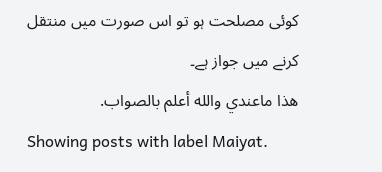کوئی مصلحت ہو تو اس صورت میں منتقل کرنے میں جواز ہے۔
هذا ماعندي والله أعلم بالصواب.
Showing posts with label Maiyat.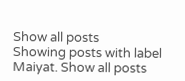Show all posts
Showing posts with label Maiyat. Show all posts